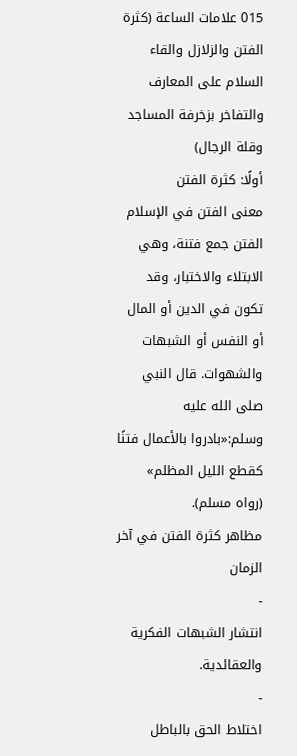015 علامات الساعة (كثرة الفتن والزلازل والقاء السلام على المعارف والتفاخر بزخرفة المساجد وقلة الرجال)
أولًا: كثرة الفتن
معنى الفتن في الإسلام
الفتن جمع فتنة، وهي الابتلاء والاختبار، وقد تكون في الدين أو المال أو النفس أو الشبهات والشهوات. قال النبي صلى الله عليه وسلم:«بادروا بالأعمال فتنًا كقطع الليل المظلم» (رواه مسلم).
مظاهر كثرة الفتن في آخر الزمان
-
انتشار الشبهات الفكرية والعقائدية.
-
اختلاط الحق بالباطل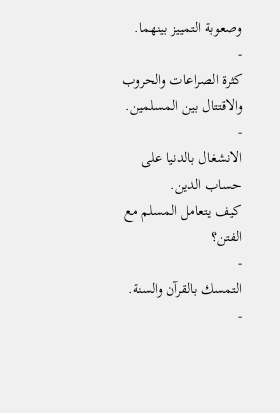وصعوبة التمييز بينهما.
-
كثرة الصراعات والحروب والاقتتال بين المسلمين.
-
الانشغال بالدنيا على حساب الدين.
كيف يتعامل المسلم مع الفتن؟
-
التمسك بالقرآن والسنة.
-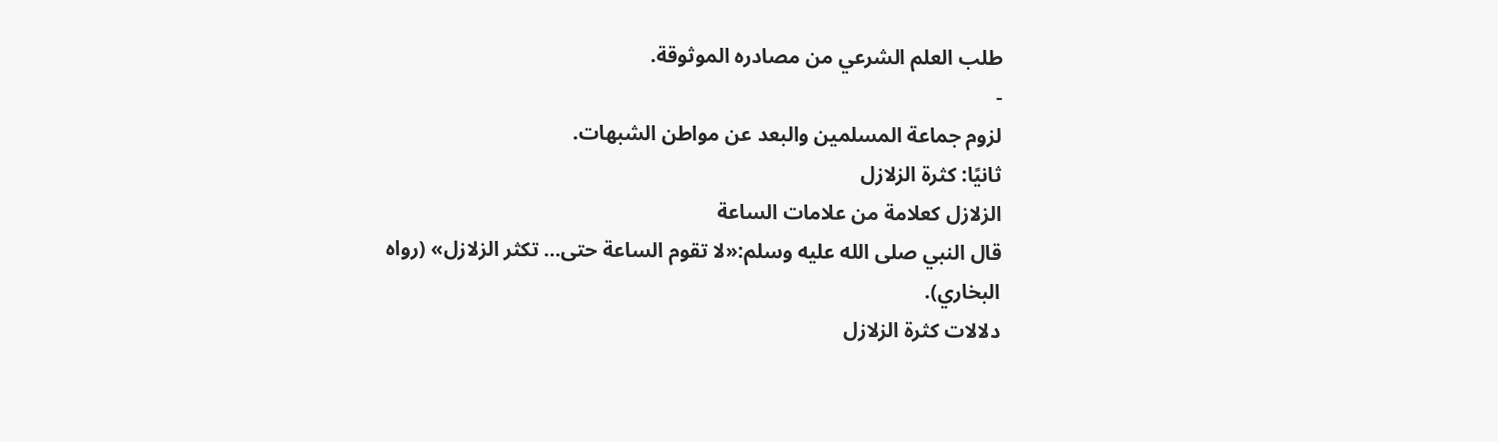طلب العلم الشرعي من مصادره الموثوقة.
-
لزوم جماعة المسلمين والبعد عن مواطن الشبهات.
ثانيًا: كثرة الزلازل
الزلازل كعلامة من علامات الساعة
قال النبي صلى الله عليه وسلم:«لا تقوم الساعة حتى… تكثر الزلازل» (رواه البخاري).
دلالات كثرة الزلازل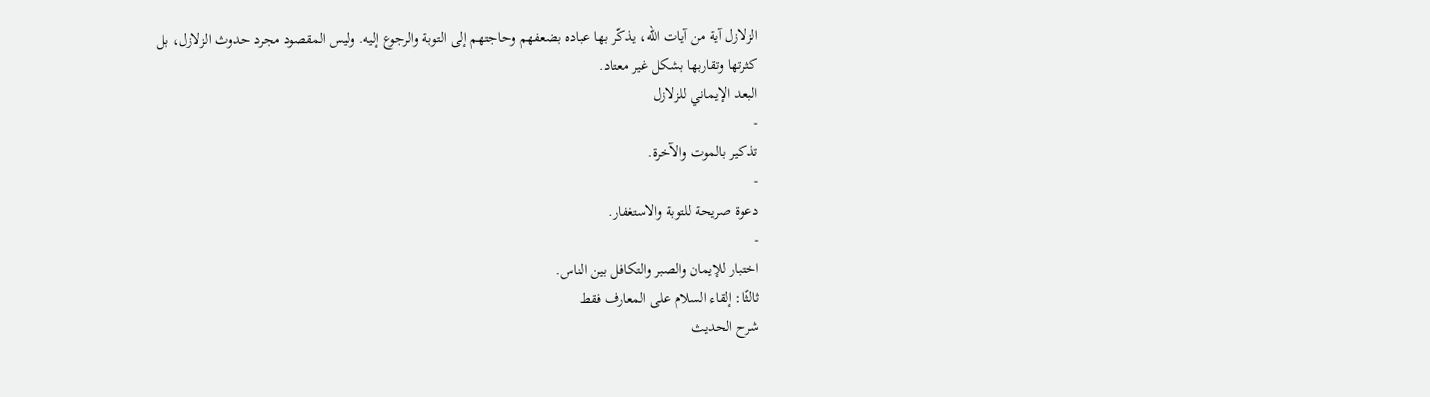الزلازل آية من آيات الله، يذكّر بها عباده بضعفهم وحاجتهم إلى التوبة والرجوع إليه. وليس المقصود مجرد حدوث الزلازل، بل كثرتها وتقاربها بشكل غير معتاد.
البعد الإيماني للزلازل
-
تذكير بالموت والآخرة.
-
دعوة صريحة للتوبة والاستغفار.
-
اختبار للإيمان والصبر والتكافل بين الناس.
ثالثًا: إلقاء السلام على المعارف فقط
شرح الحديث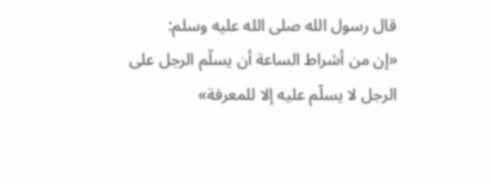قال رسول الله صلى الله عليه وسلم:
«إن من أشراط الساعة أن يسلّم الرجل على الرجل لا يسلّم عليه إلا للمعرفة»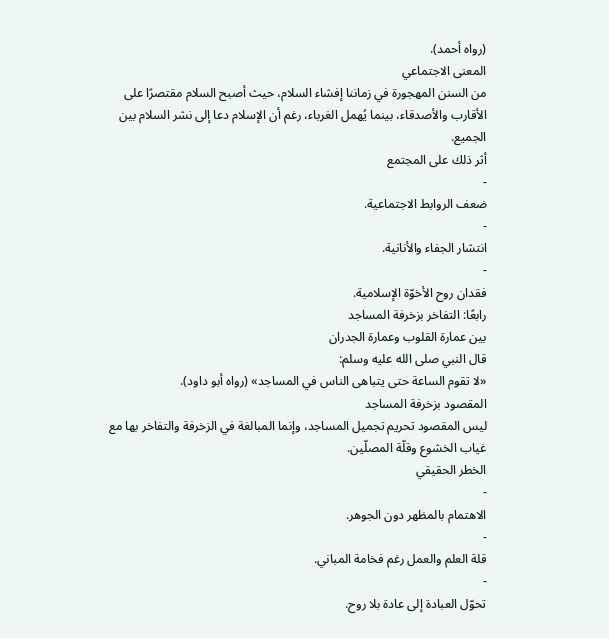(رواه أحمد).
المعنى الاجتماعي
من السنن المهجورة في زماننا إفشاء السلام، حيث أصبح السلام مقتصرًا على الأقارب والأصدقاء، بينما يُهمل الغرباء، رغم أن الإسلام دعا إلى نشر السلام بين الجميع.
أثر ذلك على المجتمع
-
ضعف الروابط الاجتماعية.
-
انتشار الجفاء والأنانية.
-
فقدان روح الأخوّة الإسلامية.
رابعًا: التفاخر بزخرفة المساجد
بين عمارة القلوب وعمارة الجدران
قال النبي صلى الله عليه وسلم:
«لا تقوم الساعة حتى يتباهى الناس في المساجد» (رواه أبو داود).
المقصود بزخرفة المساجد
ليس المقصود تحريم تجميل المساجد، وإنما المبالغة في الزخرفة والتفاخر بها مع غياب الخشوع وقلّة المصلّين.
الخطر الحقيقي
-
الاهتمام بالمظهر دون الجوهر.
-
قلة العلم والعمل رغم فخامة المباني.
-
تحوّل العبادة إلى عادة بلا روح.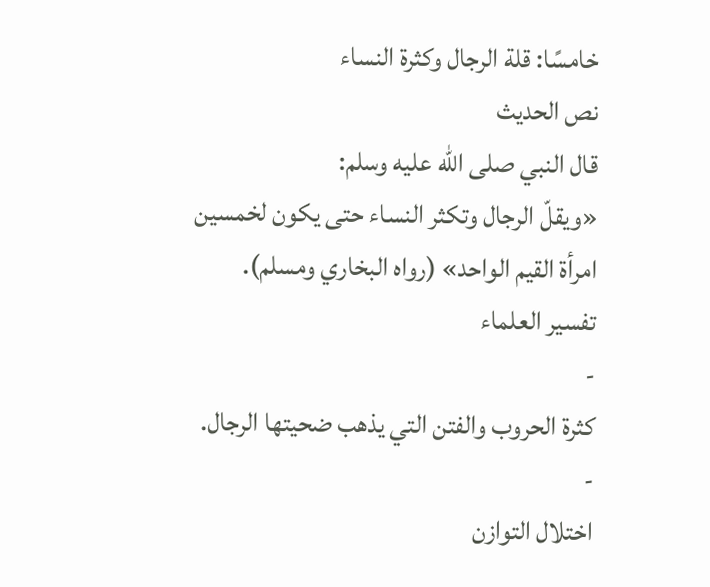خامسًا: قلة الرجال وكثرة النساء
نص الحديث
قال النبي صلى الله عليه وسلم:
«ويقلّ الرجال وتكثر النساء حتى يكون لخمسين امرأة القيم الواحد» (رواه البخاري ومسلم).
تفسير العلماء
-
كثرة الحروب والفتن التي يذهب ضحيتها الرجال.
-
اختلال التوازن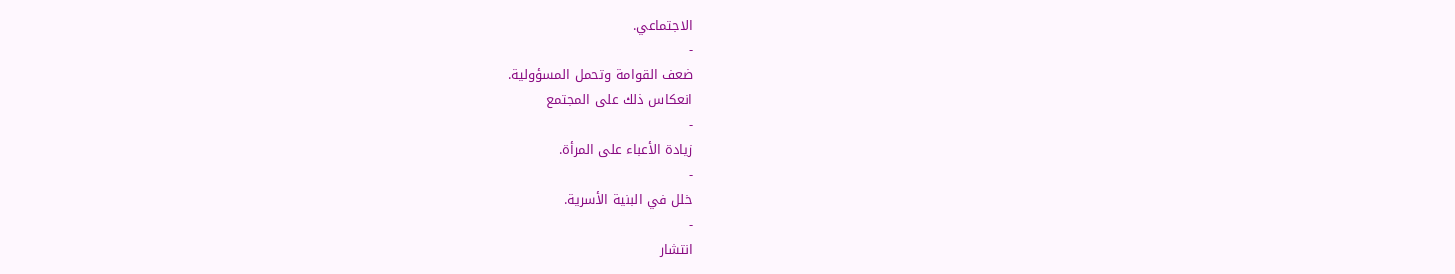الاجتماعي.
-
ضعف القوامة وتحمل المسؤولية.
انعكاس ذلك على المجتمع
-
زيادة الأعباء على المرأة.
-
خلل في البنية الأسرية.
-
انتشار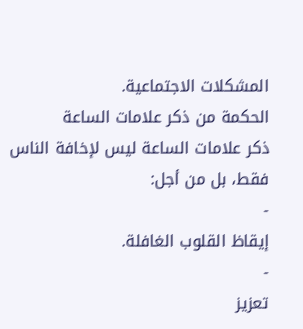المشكلات الاجتماعية.
الحكمة من ذكر علامات الساعة
ذكر علامات الساعة ليس لإخافة الناس فقط، بل من أجل:
-
إيقاظ القلوب الغافلة.
-
تعزيز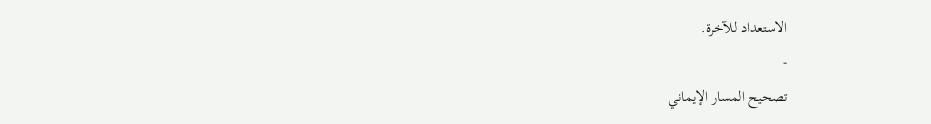الاستعداد للآخرة.
-
تصحيح المسار الإيماني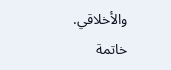والأخلاقي.
خاتمة